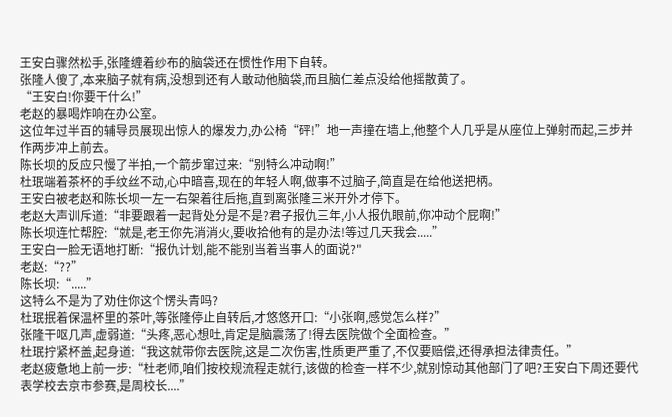王安白骤然松手,张隆缠着纱布的脑袋还在惯性作用下自转。
张隆人傻了,本来脑子就有病,没想到还有人敢动他脑袋,而且脑仁差点没给他摇散黄了。
“王安白!你要干什么!”
老赵的暴喝炸响在办公室。
这位年过半百的辅导员展现出惊人的爆发力,办公椅“砰!”地一声撞在墙上,他整个人几乎是从座位上弹射而起,三步并作两步冲上前去。
陈长坝的反应只慢了半拍,一个箭步窜过来:“别特么冲动啊!”
杜珉端着茶杯的手纹丝不动,心中暗喜,现在的年轻人啊,做事不过脑子,简直是在给他送把柄。
王安白被老赵和陈长坝一左一右架着往后拖,直到离张隆三米开外才停下。
老赵大声训斥道:“非要跟着一起背处分是不是?君子报仇三年,小人报仇眼前,你冲动个屁啊!”
陈长坝连忙帮腔:“就是,老王你先消消火,要收拾他有的是办法!等过几天我会.....”
王安白一脸无语地打断:“报仇计划,能不能别当着当事人的面说?"
老赵:“??”
陈长坝:“.....”
这特么不是为了劝住你这个愣头青吗?
杜珉抿着保温杯里的茶叶,等张隆停止自转后,才悠悠开口:“小张啊,感觉怎么样?”
张隆干呕几声,虚弱道:“头疼,恶心想吐,肯定是脑震荡了!得去医院做个全面检查。”
杜珉拧紧杯盖,起身道:“我这就带你去医院,这是二次伤害,性质更严重了,不仅要赔偿,还得承担法律责任。”
老赵疲惫地上前一步:“杜老师,咱们按校规流程走就行,该做的检查一样不少,就别惊动其他部门了吧?王安白下周还要代表学校去京市参赛,是周校长....”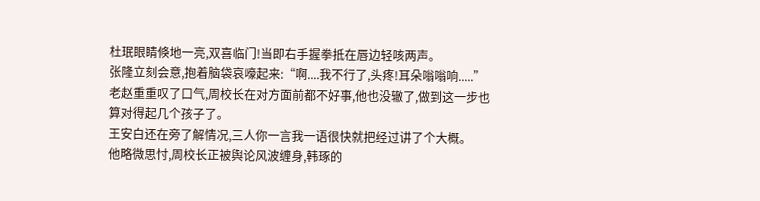杜珉眼睛倏地一亮,双喜临门!当即右手握拳抵在唇边轻咳两声。
张隆立刻会意,抱着脑袋哀嚎起来:“啊....我不行了,头疼!耳朵嗡嗡响.....”
老赵重重叹了口气,周校长在对方面前都不好事,他也没辙了,做到这一步也算对得起几个孩子了。
王安白还在旁了解情况,三人你一言我一语很快就把经过讲了个大概。
他略微思忖,周校长正被舆论风波缠身,韩琢的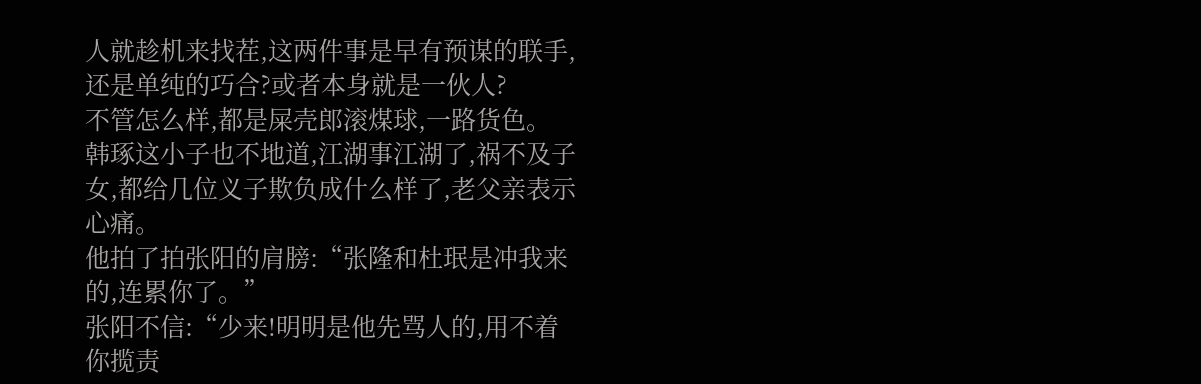人就趁机来找茬,这两件事是早有预谋的联手,还是单纯的巧合?或者本身就是一伙人?
不管怎么样,都是屎壳郎滚煤球,一路货色。
韩琢这小子也不地道,江湖事江湖了,祸不及子女,都给几位义子欺负成什么样了,老父亲表示心痛。
他拍了拍张阳的肩膀:“张隆和杜珉是冲我来的,连累你了。”
张阳不信:“少来!明明是他先骂人的,用不着你揽责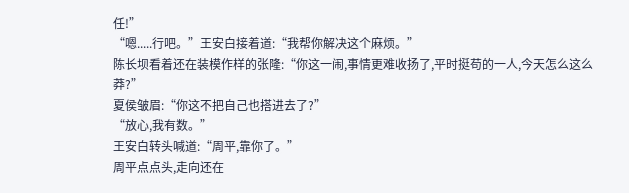任!”
“嗯.....行吧。”王安白接着道:“我帮你解决这个麻烦。”
陈长坝看着还在装模作样的张隆:“你这一闹,事情更难收扬了,平时挺苟的一人,今天怎么这么莽?”
夏侯皱眉:“你这不把自己也搭进去了?”
“放心,我有数。”
王安白转头喊道:“周平,靠你了。”
周平点点头,走向还在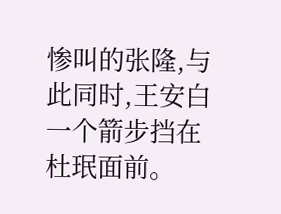惨叫的张隆,与此同时,王安白一个箭步挡在杜珉面前。